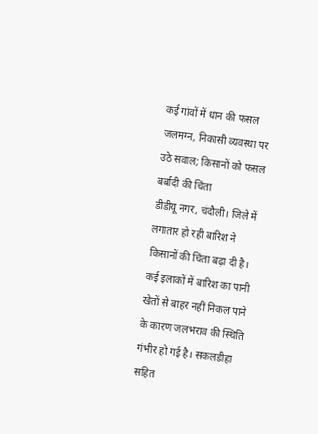कई गांवों में धान की फसल जलमग्न, निकासी व्यवस्था पर उठे सवाल; किसानों को फसल बर्बादी की चिंता
डीडीयू नगर, चंदौली। जिले में लगातार हो रही बारिश ने किसानों की चिंता बढ़ा दी है। कई इलाकों में बारिश का पानी खेतों से बाहर नहीं निकल पाने के कारण जलभराव की स्थिति गंभीर हो गई है। सकलडीहा सहित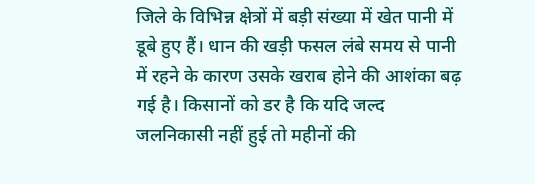जिले के विभिन्न क्षेत्रों में बड़ी संख्या में खेत पानी में डूबे हुए हैं। धान की खड़ी फसल लंबे समय से पानी में रहने के कारण उसके खराब होने की आशंका बढ़ गई है। किसानों को डर है कि यदि जल्द जलनिकासी नहीं हुई तो महीनों की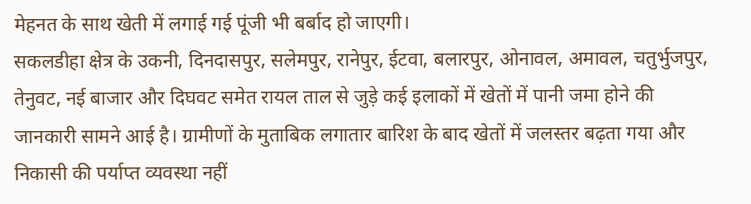मेहनत के साथ खेती में लगाई गई पूंजी भी बर्बाद हो जाएगी।
सकलडीहा क्षेत्र के उकनी, दिनदासपुर, सलेमपुर, रानेपुर, ईटवा, बलारपुर, ओनावल, अमावल, चतुर्भुजपुर, तेनुवट, नई बाजार और दिघवट समेत रायल ताल से जुड़े कई इलाकों में खेतों में पानी जमा होने की जानकारी सामने आई है। ग्रामीणों के मुताबिक लगातार बारिश के बाद खेतों में जलस्तर बढ़ता गया और निकासी की पर्याप्त व्यवस्था नहीं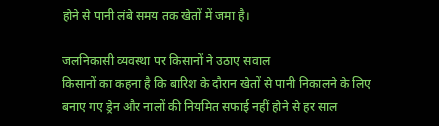होने से पानी लंबे समय तक खेतों में जमा है।

जलनिकासी व्यवस्था पर किसानों ने उठाए सवाल
किसानों का कहना है कि बारिश के दौरान खेतों से पानी निकालने के लिए बनाए गए ड्रेन और नालों की नियमित सफाई नहीं होने से हर साल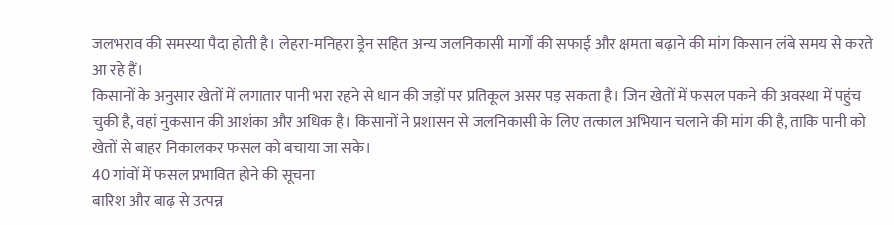जलभराव की समस्या पैदा होती है। लेहरा-मनिहरा ड्रेन सहित अन्य जलनिकासी मार्गों की सफाई और क्षमता बढ़ाने की मांग किसान लंबे समय से करते आ रहे हैं।
किसानों के अनुसार खेतों में लगातार पानी भरा रहने से धान की जड़ों पर प्रतिकूल असर पड़ सकता है। जिन खेतों में फसल पकने की अवस्था में पहुंच चुकी है, वहां नुकसान की आशंका और अधिक है। किसानों ने प्रशासन से जलनिकासी के लिए तत्काल अभियान चलाने की मांग की है, ताकि पानी को खेतों से बाहर निकालकर फसल को बचाया जा सके।
40 गांवों में फसल प्रभावित होने की सूचना
बारिश और बाढ़ से उत्पन्न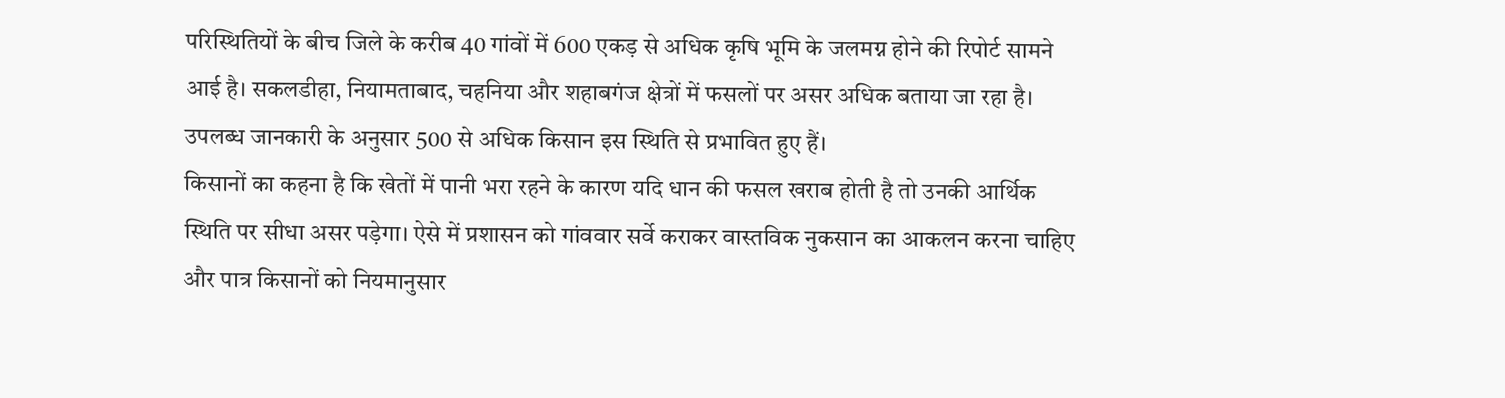परिस्थितियों के बीच जिले के करीब 40 गांवों में 600 एकड़ से अधिक कृषि भूमि के जलमग्न होने की रिपोर्ट सामने आई है। सकलडीहा, नियामताबाद, चहनिया और शहाबगंज क्षेत्रों में फसलों पर असर अधिक बताया जा रहा है। उपलब्ध जानकारी के अनुसार 500 से अधिक किसान इस स्थिति से प्रभावित हुए हैं।
किसानों का कहना है कि खेतों में पानी भरा रहने के कारण यदि धान की फसल खराब होती है तो उनकी आर्थिक स्थिति पर सीधा असर पड़ेगा। ऐसे में प्रशासन को गांववार सर्वे कराकर वास्तविक नुकसान का आकलन करना चाहिए और पात्र किसानों को नियमानुसार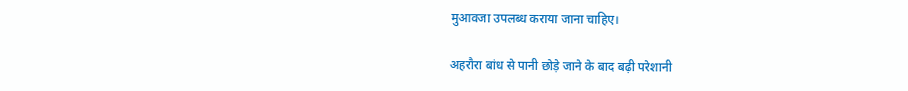मुआवजा उपलब्ध कराया जाना चाहिए।

अहरौरा बांध से पानी छोड़े जाने के बाद बढ़ी परेशानी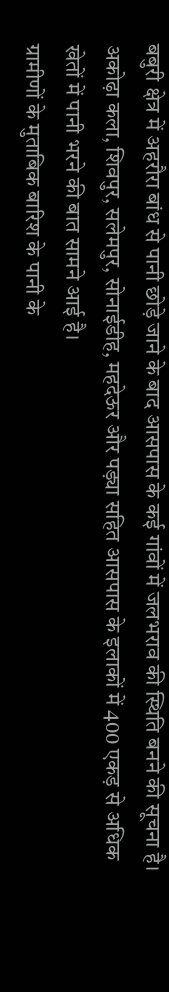बबुरी क्षेत्र में अहरौरा बांध से पानी छोड़े जाने के बाद आसपास के कई गांवों में जलभराव की स्थिति बनने की सूचना है। अकोढ़ा कला, शिवपुर, सलेमपुर, सोनाईडीह, महदेऊर और पड़्या सहित आसपास के इलाकों में 400 एकड़ से अधिक खेतों में पानी भरने की बात सामने आई है।
ग्रामीणों के मुताबिक बारिश के पानी के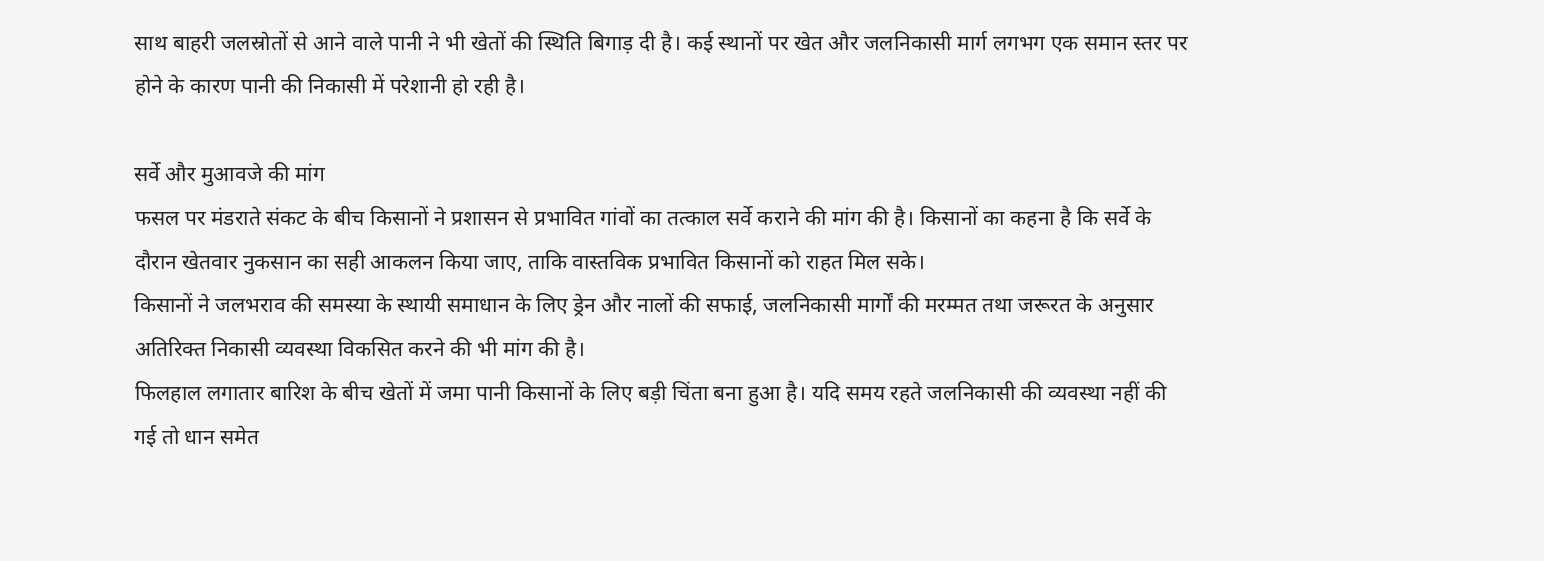साथ बाहरी जलस्रोतों से आने वाले पानी ने भी खेतों की स्थिति बिगाड़ दी है। कई स्थानों पर खेत और जलनिकासी मार्ग लगभग एक समान स्तर पर होने के कारण पानी की निकासी में परेशानी हो रही है।

सर्वे और मुआवजे की मांग
फसल पर मंडराते संकट के बीच किसानों ने प्रशासन से प्रभावित गांवों का तत्काल सर्वे कराने की मांग की है। किसानों का कहना है कि सर्वे के दौरान खेतवार नुकसान का सही आकलन किया जाए, ताकि वास्तविक प्रभावित किसानों को राहत मिल सके।
किसानों ने जलभराव की समस्या के स्थायी समाधान के लिए ड्रेन और नालों की सफाई, जलनिकासी मार्गों की मरम्मत तथा जरूरत के अनुसार अतिरिक्त निकासी व्यवस्था विकसित करने की भी मांग की है।
फिलहाल लगातार बारिश के बीच खेतों में जमा पानी किसानों के लिए बड़ी चिंता बना हुआ है। यदि समय रहते जलनिकासी की व्यवस्था नहीं की गई तो धान समेत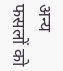अन्य फसलों को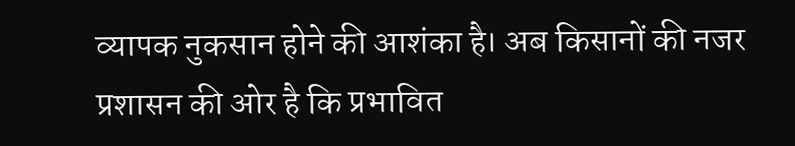व्यापक नुकसान होने की आशंका है। अब किसानों की नजर प्रशासन की ओर है कि प्रभावित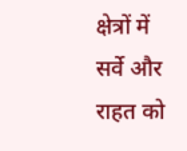क्षेत्रों में सर्वे और राहत को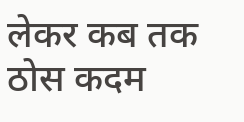लेकर कब तक ठोस कदम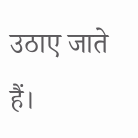उठाए जाते हैं।